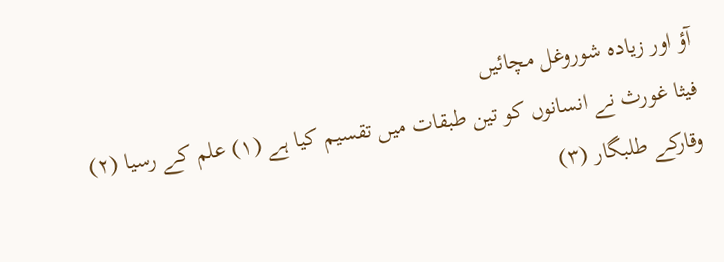آؤ اور زیادہ شوروغل مچائیں
فیثا غورث نے انسانوں کو تین طبقات میں تقسیم کیا ہے (۱) علم کے رسیا (۲) وقارکے طلبگار (۳)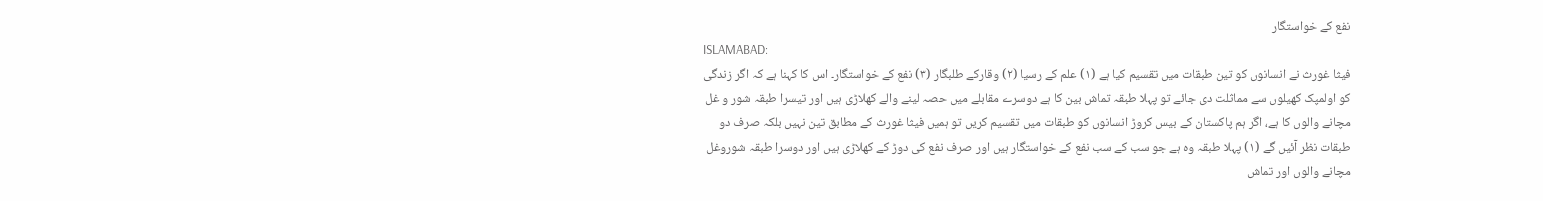نفع کے خواستگار
ISLAMABAD:
فیثا غورث نے انسانوں کو تین طبقات میں تقسیم کیا ہے (۱) علم کے رسیا (۲) وقارکے طلبگار (۳) نفع کے خواستگار۔ اس کا کہنا ہے کہ اگر زندگی کو اولمپک کھیلوں سے مماثلت دی جائے تو پہلا طبقہ تماش بین کا ہے دوسرے مقابلے میں حصہ لینے والے کھلاڑی ہیں اور تیسرا طبقہ شور و غل مچانے والوں کا ہے، اگر ہم پاکستان کے بیس کروڑ انسانوں کو طبقات میں تقسیم کریں تو ہمیں فیثا غورث کے مطابق تین نہیں بلکہ صرف دو طبقات نظر آئیں گے (۱) پہلا طبقہ وہ ہے جو سب کے سب نفع کے خواستگار ہیں اور صرف نفع کی دوڑ کے کھلاڑی ہیں اور دوسرا طبقہ شوروغل مچانے والوں اور تماش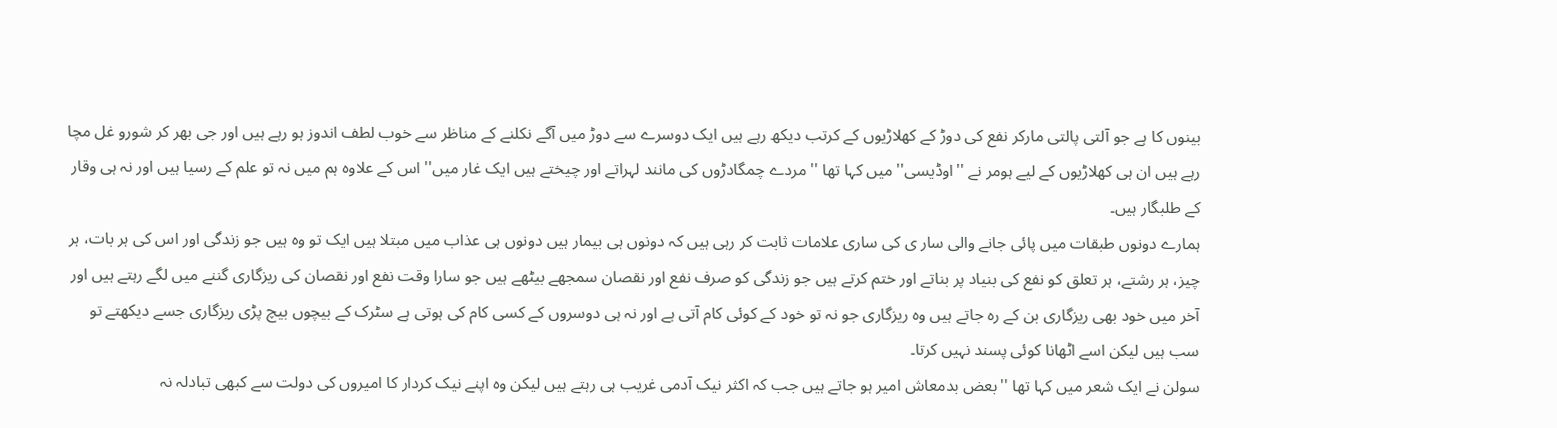بینوں کا ہے جو آلتی پالتی مارکر نفع کی دوڑ کے کھلاڑیوں کے کرتب دیکھ رہے ہیں ایک دوسرے سے دوڑ میں آگے نکلنے کے مناظر سے خوب لطف اندوز ہو رہے ہیں اور جی بھر کر شورو غل مچا رہے ہیں ان ہی کھلاڑیوں کے لیے ہومر نے ''اوڈیسی'' میں کہا تھا ''مردے چمگادڑوں کی مانند لہراتے اور چیختے ہیں ایک غار میں'' اس کے علاوہ ہم میں نہ تو علم کے رسیا ہیں اور نہ ہی وقار کے طلبگار ہیں۔
ہمارے دونوں طبقات میں پائی جانے والی سار ی کی ساری علامات ثابت کر رہی ہیں کہ دونوں ہی بیمار ہیں دونوں ہی عذاب میں مبتلا ہیں ایک تو وہ ہیں جو زندگی اور اس کی ہر بات، ہر چیز، ہر رشتے، ہر تعلق کو نفع کی بنیاد پر بناتے اور ختم کرتے ہیں جو زندگی کو صرف نفع اور نقصان سمجھے بیٹھے ہیں جو سارا وقت نفع اور نقصان کی ریزگاری گننے میں لگے رہتے ہیں اور آخر میں خود بھی ریزگاری بن کے رہ جاتے ہیں وہ ریزگاری جو نہ تو خود کے کوئی کام آتی ہے اور نہ ہی دوسروں کے کسی کام کی ہوتی ہے سٹرک کے بیچوں بیچ پڑی ریزگاری جسے دیکھتے تو سب ہیں لیکن اسے اٹھانا کوئی پسند نہیں کرتا۔
سولن نے ایک شعر میں کہا تھا ''بعض بدمعاش امیر ہو جاتے ہیں جب کہ اکثر نیک آدمی غریب ہی رہتے ہیں لیکن وہ اپنے نیک کردار کا امیروں کی دولت سے کبھی تبادلہ نہ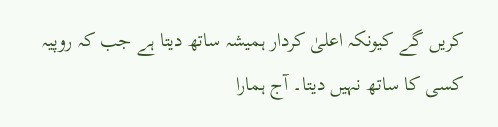کریں گے کیونکہ اعلیٰ کردار ہمیشہ ساتھ دیتا ہے جب کہ روپیہ کسی کا ساتھ نہیں دیتا۔ آج ہمارا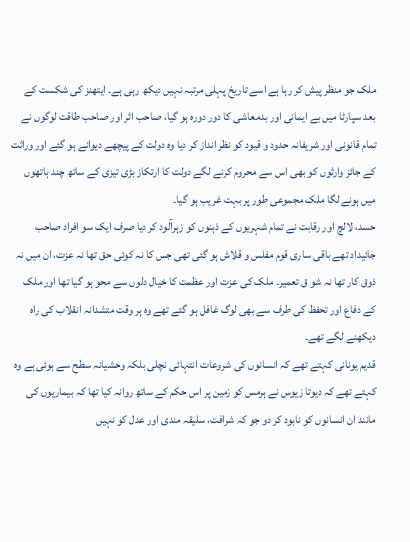ملک جو منظر پیش کر رہا ہے اسے تاریخ پہلی مرتبہ نہیں دیکھ رہی ہے۔ ایتھنز کی شکست کے بعد سپارٹا میں بے ایمانی اور بدمعاشی کا دور دورہ ہو گیا، صاحب اثر اور صاحب طاقت لوگوں نے تمام قانونی اور شریفانہ حدود و قیود کو نظر انداز کر دیا وہ دولت کے پیچھے دیوانے ہو گئے اور وراثت کے جائز وارثوں کو بھی اس سے محروم کرنے لگے دولت کا ارتکاز بڑی تیزی کے ساتھ چند ہاتھوں میں ہونے لگا ملک مجموعی طور پر بہت غریب ہو گیا۔
حسد، لالچ اور رقابت نے تمام شہریوں کے ذہنوں کو زہرآلود کر دیا صرف ایک سو افراد صاحب جائیداد تھے باقی ساری قوم مفلس و قلاش ہو گئی تھی جس کا نہ کوئی حق تھا نہ عزت، ان میں نہ ذوق کار تھا نہ شو ق تعمیر۔ ملک کی عزت اور عظمت کا خیال دلوں سے محو ہو گیا تھا اور ملک کے دفاع اور تحفظ کی طرف سے بھی لوگ غافل ہو گئے تھے وہ ہر وقت متشدانہ انقلاب کی راہ دیکھنے لگے تھے۔
قدیم یونانی کہتے تھے کہ انسانوں کی شروعات انتہائی نچلی بلکہ وحشیانہ سطح سے ہوئی ہے وہ کہتے تھے کہ دیوتا زیوس نے ہرمس کو زمین پر اس حکم کے ساتھ روانہ کیا تھا کہ بیماریوں کی مانند ان انسانوں کو نابود کر دو جو کہ شرافت، سلیقہ مندی اور عدل کو نہیں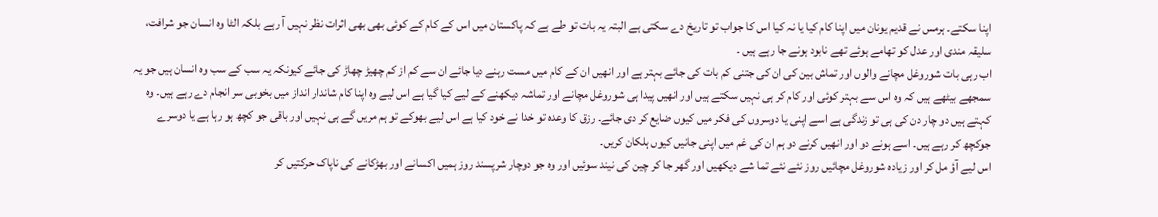اپنا سکتے۔ ہرمس نے قدیم یونان میں اپنا کام کیا یا نہ کیا اس کا جواب تو تاریخ دے سکتی ہے البتہ یہ بات تو طے ہے کہ پاکستان میں اس کے کام کے کوئی بھی بھی اثرات نظر نہیں آ رہے بلکہ الٹا وہ انسان جو شرافت، سلیقہ مندی اور عدل کو تھامے ہوئے تھے نابود ہونے جا رہے ہیں ۔
اب رہی بات شوروغل مچانے والوں اور تماش بین کی ان کی جتنی کم بات کی جائے بہتر ہے اور انھیں ان کے کام میں مست رہنے دیا جائے ان سے کم از کم چھیڑ چھاڑ کی جائے کیونکہ یہ سب کے سب وہ انسان ہیں جو یہ سمجھے بیٹھے ہیں کہ وہ اس سے بہتر کوئی اور کام کر ہی نہیں سکتے ہیں اور انھیں پیدا ہی شوروغل مچانے اور تماشہ دیکھنے کے لیے کیا گیا ہے اس لیے وہ اپنا کام شاندار انداز میں بخوبی سر انجام دے رہے ہیں۔ وہ کہتے ہیں دو چار دن کی ہی تو زندگی ہے اسے اپنی یا دوسروں کی فکر میں کیوں ضایع کر دی جائے۔ رزق کا وعدہ تو خدا نے خود کیا ہے اس لیے بھوکے تو ہم مریں گے ہی نہیں اور باقی جو کچھ ہو رہا ہے یا دوسرے جوکچھ کر رہے ہیں۔ اسے ہونے دو اور انھیں کرنے دو ہم ان کی غم میں اپنی جانیں کیوں ہلکان کریں۔
اس لیے آؤ مل کر اور زیادہ شوروغل مچائیں روز نئے نئے تما شے دیکھیں اور گھر جا کر چین کی نیند سوئیں اور وہ جو دوچار شرپسند روز ہمیں اکسانے اور بھڑکانے کی ناپاک حرکتیں کر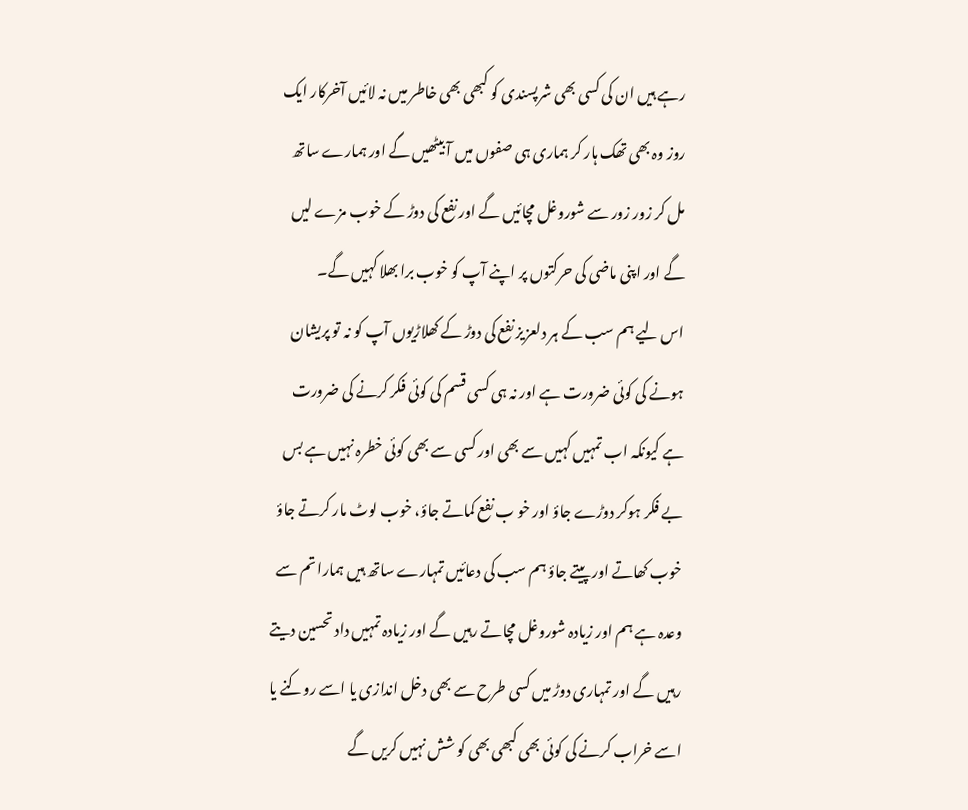رہے ہیں ان کی کسی بھی شرپسندی کو کبھی بھی خاطر میں نہ لائیں آخرکار ایک روز وہ بھی تھک ہار کر ہماری ہی صفوں میں آ بیٹھیں گے اور ہمارے ساتھ مل کر زور زور سے شوروغل مچائیں گے اور نفع کی دوڑ کے خوب مزے لیں گے اور اپنی ماضی کی حرکتوں پر اپنے آپ کو خوب برا بھلا کہیں گے۔
اس لیے ہم سب کے ہر دلعزیز نفع کی دوڑ کے کھلاڑیوں آپ کو نہ تو پریشان ہونے کی کوئی ضرورت ہے اور نہ ہی کسی قسم کی کوئی فکر کرنے کی ضرورت ہے کیونکہ اب تمہیں کہیں سے بھی اور کسی سے بھی کوئی خطرہ نہیں ہے بس بے فکر ہوکر دوڑے جاؤ اور خو ب نفع کماتے جاؤ، خوب لوٹ مار کرتے جاؤ خوب کھاتے اور پیتے جاؤ ہم سب کی دعائیں تمہارے ساتھ ہیں ہمارا تم سے وعدہ ہے ہم اور زیادہ شوروغل مچاتے رہیں گے اور زیادہ تمہیں داد تحسین دیتے رہیں گے اور تمہاری دوڑ میں کسی طرح سے بھی دخل اندازی یا اسے روکنے یا اسے خراب کرنے کی کوئی بھی کبھی بھی کو شش نہیں کریں گے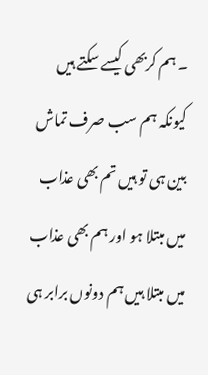۔ ہم کربھی کیسے سکتے ہیں کیونکہ ہم سب صرف تماش بین ہی تو ہیں تم بھی عذاب میں مبتلا ہو اور ہم بھی عذاب میں مبتلا ہیں ہم دونوں برابر ہی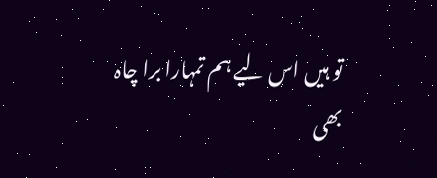تو ہیں اس لیے ہم تمہارا برا چاہ بھی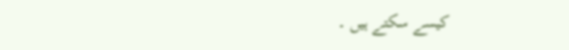کیسے سکتے ہیں ۔